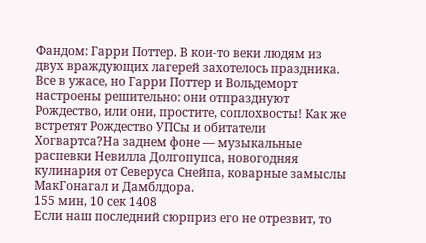Фандом: Гарри Поттер. В кои-то веки людям из двух враждующих лагерей захотелось праздника. Все в ужасе, но Гарри Поттер и Вольдеморт настроены решительно: они отпразднуют Рождество, или они, простите, соплохвосты! Как же встретят Рождество УПСы и обитатели Хогвартса?На заднем фоне — музыкальные распевки Невилла Долгопупса, новогодняя кулинария от Северуса Снейпа, коварные замыслы МакГонагал и Дамблдора.
155 мин, 10 сек 1408
Если наш последний сюрприз его не отрезвит, то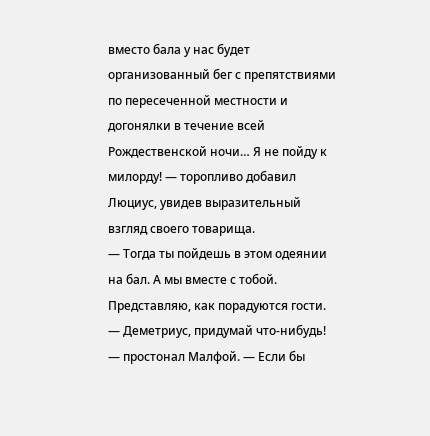вместо бала у нас будет организованный бег с препятствиями по пересеченной местности и догонялки в течение всей Рождественской ночи… Я не пойду к милорду! — торопливо добавил Люциус, увидев выразительный взгляд своего товарища.
— Тогда ты пойдешь в этом одеянии на бал. А мы вместе с тобой. Представляю, как порадуются гости.
— Деметриус, придумай что-нибудь! — простонал Малфой. — Если бы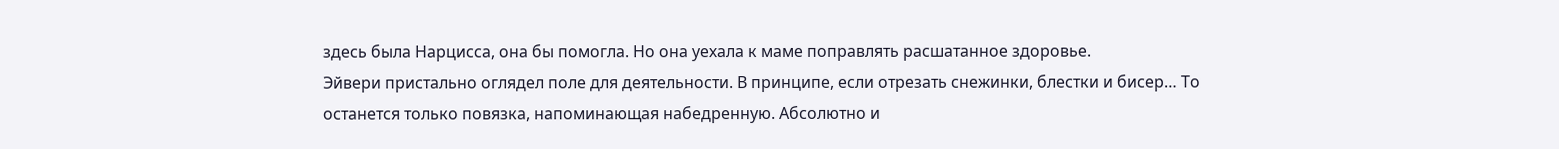здесь была Нарцисса, она бы помогла. Но она уехала к маме поправлять расшатанное здоровье.
Эйвери пристально оглядел поле для деятельности. В принципе, если отрезать снежинки, блестки и бисер… То останется только повязка, напоминающая набедренную. Абсолютно и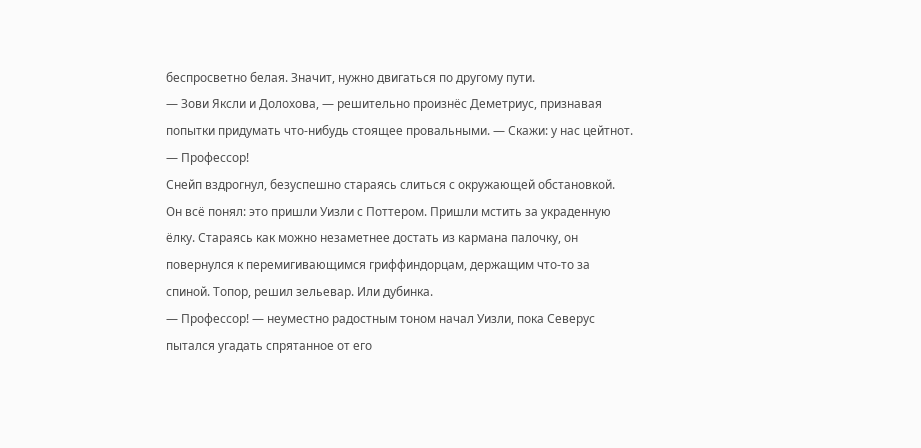беспросветно белая. Значит, нужно двигаться по другому пути.
— Зови Яксли и Долохова, — решительно произнёс Деметриус, признавая попытки придумать что-нибудь стоящее провальными. — Скажи: у нас цейтнот.
— Профессор!
Снейп вздрогнул, безуспешно стараясь слиться с окружающей обстановкой. Он всё понял: это пришли Уизли с Поттером. Пришли мстить за украденную ёлку. Стараясь как можно незаметнее достать из кармана палочку, он повернулся к перемигивающимся гриффиндорцам, держащим что-то за спиной. Топор, решил зельевар. Или дубинка.
— Профессор! — неуместно радостным тоном начал Уизли, пока Северус пытался угадать спрятанное от его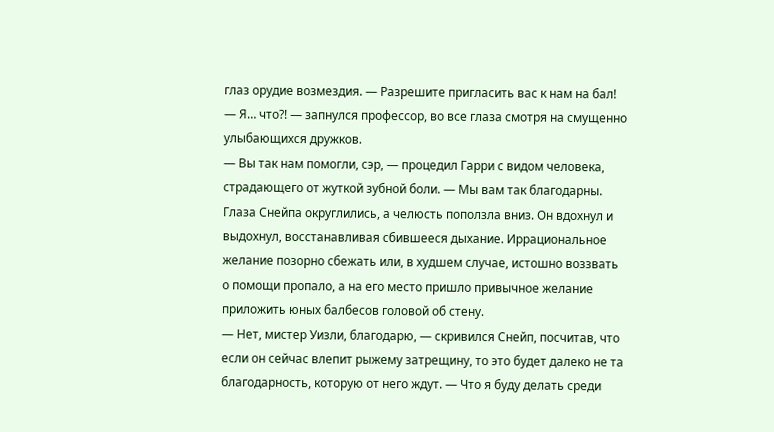глаз орудие возмездия. — Разрешите пригласить вас к нам на бал!
— Я… что?! — запнулся профессор, во все глаза смотря на смущенно улыбающихся дружков.
— Вы так нам помогли, сэр, — процедил Гарри с видом человека, страдающего от жуткой зубной боли. — Мы вам так благодарны.
Глаза Снейпа округлились, а челюсть поползла вниз. Он вдохнул и выдохнул, восстанавливая сбившееся дыхание. Иррациональное желание позорно сбежать или, в худшем случае, истошно воззвать о помощи пропало, а на его место пришло привычное желание приложить юных балбесов головой об стену.
— Нет, мистер Уизли, благодарю, — скривился Снейп, посчитав, что если он сейчас влепит рыжему затрещину, то это будет далеко не та благодарность, которую от него ждут. — Что я буду делать среди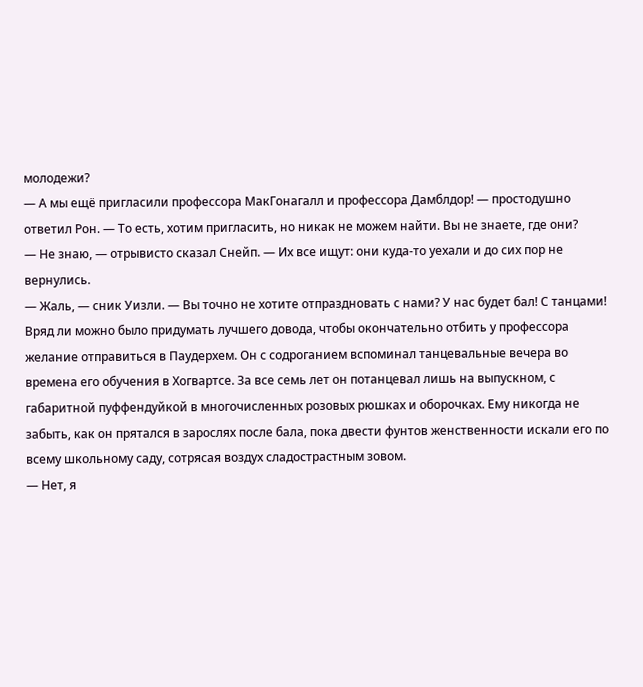молодежи?
— А мы ещё пригласили профессора МакГонагалл и профессора Дамблдор! — простодушно ответил Рон. — То есть, хотим пригласить, но никак не можем найти. Вы не знаете, где они?
— Не знаю, — отрывисто сказал Снейп. — Их все ищут: они куда-то уехали и до сих пор не вернулись.
— Жаль, — сник Уизли. — Вы точно не хотите отпраздновать с нами? У нас будет бал! С танцами!
Вряд ли можно было придумать лучшего довода, чтобы окончательно отбить у профессора желание отправиться в Паудерхем. Он с содроганием вспоминал танцевальные вечера во времена его обучения в Хогвартсе. За все семь лет он потанцевал лишь на выпускном, с габаритной пуффендуйкой в многочисленных розовых рюшках и оборочках. Ему никогда не забыть, как он прятался в зарослях после бала, пока двести фунтов женственности искали его по всему школьному саду, сотрясая воздух сладострастным зовом.
— Нет, я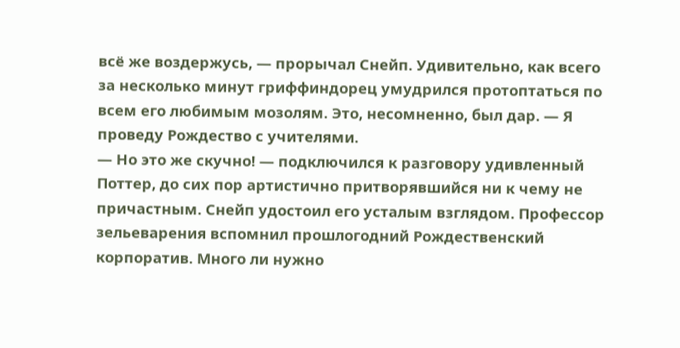всё же воздержусь, — прорычал Снейп. Удивительно, как всего за несколько минут гриффиндорец умудрился протоптаться по всем его любимым мозолям. Это, несомненно, был дар. — Я проведу Рождество с учителями.
— Но это же скучно! — подключился к разговору удивленный Поттер, до сих пор артистично притворявшийся ни к чему не причастным. Снейп удостоил его усталым взглядом. Профессор зельеварения вспомнил прошлогодний Рождественский корпоратив. Много ли нужно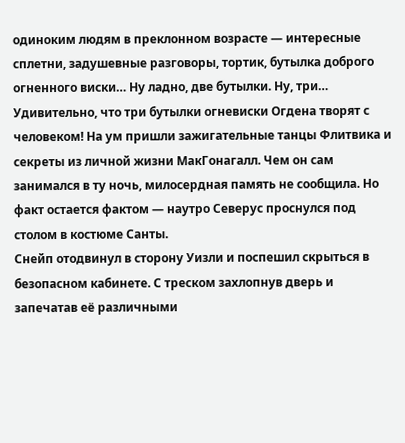одиноким людям в преклонном возрасте — интересные сплетни, задушевные разговоры, тортик, бутылка доброго огненного виски… Ну ладно, две бутылки. Ну, три… Удивительно, что три бутылки огневиски Огдена творят с человеком! На ум пришли зажигательные танцы Флитвика и секреты из личной жизни МакГонагалл. Чем он сам занимался в ту ночь, милосердная память не сообщила. Но факт остается фактом — наутро Северус проснулся под столом в костюме Санты.
Снейп отодвинул в сторону Уизли и поспешил скрыться в безопасном кабинете. С треском захлопнув дверь и запечатав её различными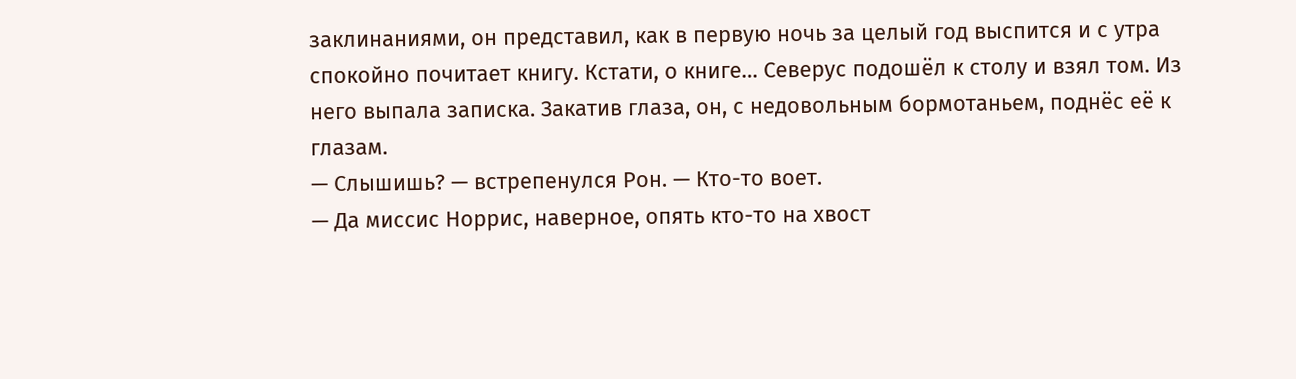заклинаниями, он представил, как в первую ночь за целый год выспится и с утра спокойно почитает книгу. Кстати, о книге… Северус подошёл к столу и взял том. Из него выпала записка. Закатив глаза, он, с недовольным бормотаньем, поднёс её к глазам.
— Слышишь? — встрепенулся Рон. — Кто-то воет.
— Да миссис Норрис, наверное, опять кто-то на хвост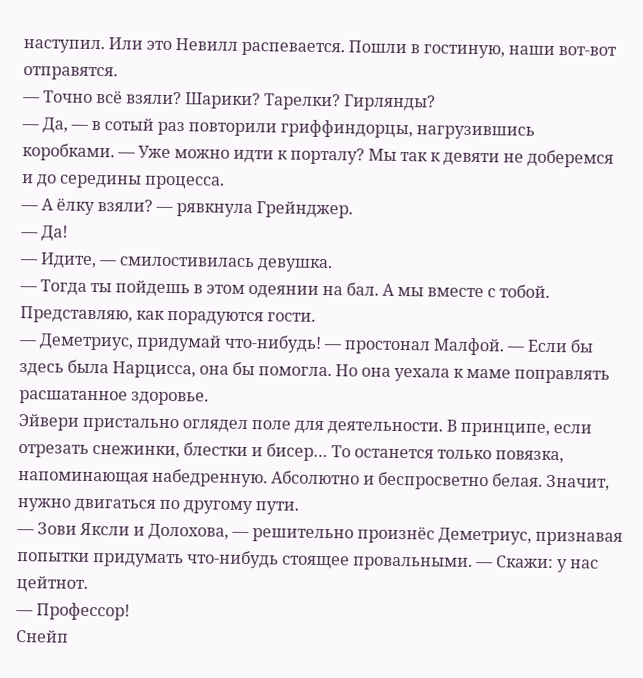наступил. Или это Невилл распевается. Пошли в гостиную, наши вот-вот отправятся.
— Точно всё взяли? Шарики? Тарелки? Гирлянды?
— Да, — в сотый раз повторили гриффиндорцы, нагрузившись коробками. — Уже можно идти к порталу? Мы так к девяти не доберемся и до середины процесса.
— А ёлку взяли? — рявкнула Грейнджер.
— Да!
— Идите, — смилостивилась девушка.
— Тогда ты пойдешь в этом одеянии на бал. А мы вместе с тобой. Представляю, как порадуются гости.
— Деметриус, придумай что-нибудь! — простонал Малфой. — Если бы здесь была Нарцисса, она бы помогла. Но она уехала к маме поправлять расшатанное здоровье.
Эйвери пристально оглядел поле для деятельности. В принципе, если отрезать снежинки, блестки и бисер… То останется только повязка, напоминающая набедренную. Абсолютно и беспросветно белая. Значит, нужно двигаться по другому пути.
— Зови Яксли и Долохова, — решительно произнёс Деметриус, признавая попытки придумать что-нибудь стоящее провальными. — Скажи: у нас цейтнот.
— Профессор!
Снейп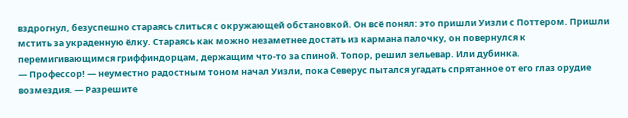вздрогнул, безуспешно стараясь слиться с окружающей обстановкой. Он всё понял: это пришли Уизли с Поттером. Пришли мстить за украденную ёлку. Стараясь как можно незаметнее достать из кармана палочку, он повернулся к перемигивающимся гриффиндорцам, держащим что-то за спиной. Топор, решил зельевар. Или дубинка.
— Профессор! — неуместно радостным тоном начал Уизли, пока Северус пытался угадать спрятанное от его глаз орудие возмездия. — Разрешите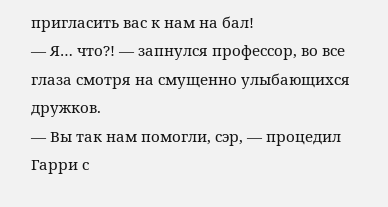пригласить вас к нам на бал!
— Я… что?! — запнулся профессор, во все глаза смотря на смущенно улыбающихся дружков.
— Вы так нам помогли, сэр, — процедил Гарри с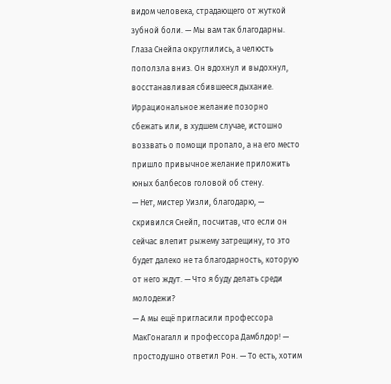видом человека, страдающего от жуткой зубной боли. — Мы вам так благодарны.
Глаза Снейпа округлились, а челюсть поползла вниз. Он вдохнул и выдохнул, восстанавливая сбившееся дыхание. Иррациональное желание позорно сбежать или, в худшем случае, истошно воззвать о помощи пропало, а на его место пришло привычное желание приложить юных балбесов головой об стену.
— Нет, мистер Уизли, благодарю, — скривился Снейп, посчитав, что если он сейчас влепит рыжему затрещину, то это будет далеко не та благодарность, которую от него ждут. — Что я буду делать среди молодежи?
— А мы ещё пригласили профессора МакГонагалл и профессора Дамблдор! — простодушно ответил Рон. — То есть, хотим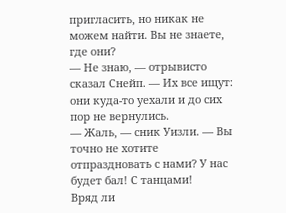пригласить, но никак не можем найти. Вы не знаете, где они?
— Не знаю, — отрывисто сказал Снейп. — Их все ищут: они куда-то уехали и до сих пор не вернулись.
— Жаль, — сник Уизли. — Вы точно не хотите отпраздновать с нами? У нас будет бал! С танцами!
Вряд ли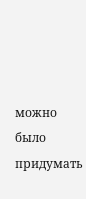можно было придумать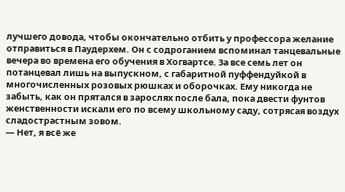лучшего довода, чтобы окончательно отбить у профессора желание отправиться в Паудерхем. Он с содроганием вспоминал танцевальные вечера во времена его обучения в Хогвартсе. За все семь лет он потанцевал лишь на выпускном, с габаритной пуффендуйкой в многочисленных розовых рюшках и оборочках. Ему никогда не забыть, как он прятался в зарослях после бала, пока двести фунтов женственности искали его по всему школьному саду, сотрясая воздух сладострастным зовом.
— Нет, я всё же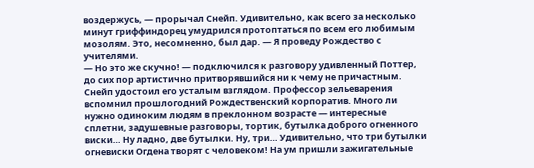воздержусь, — прорычал Снейп. Удивительно, как всего за несколько минут гриффиндорец умудрился протоптаться по всем его любимым мозолям. Это, несомненно, был дар. — Я проведу Рождество с учителями.
— Но это же скучно! — подключился к разговору удивленный Поттер, до сих пор артистично притворявшийся ни к чему не причастным. Снейп удостоил его усталым взглядом. Профессор зельеварения вспомнил прошлогодний Рождественский корпоратив. Много ли нужно одиноким людям в преклонном возрасте — интересные сплетни, задушевные разговоры, тортик, бутылка доброго огненного виски… Ну ладно, две бутылки. Ну, три… Удивительно, что три бутылки огневиски Огдена творят с человеком! На ум пришли зажигательные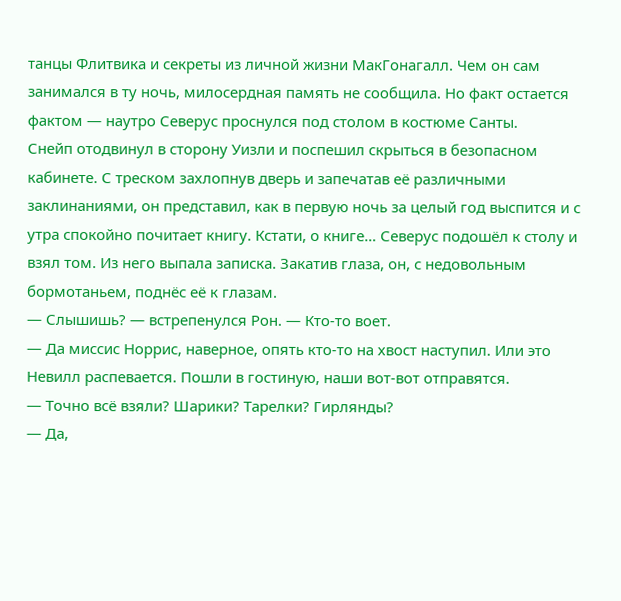танцы Флитвика и секреты из личной жизни МакГонагалл. Чем он сам занимался в ту ночь, милосердная память не сообщила. Но факт остается фактом — наутро Северус проснулся под столом в костюме Санты.
Снейп отодвинул в сторону Уизли и поспешил скрыться в безопасном кабинете. С треском захлопнув дверь и запечатав её различными заклинаниями, он представил, как в первую ночь за целый год выспится и с утра спокойно почитает книгу. Кстати, о книге… Северус подошёл к столу и взял том. Из него выпала записка. Закатив глаза, он, с недовольным бормотаньем, поднёс её к глазам.
— Слышишь? — встрепенулся Рон. — Кто-то воет.
— Да миссис Норрис, наверное, опять кто-то на хвост наступил. Или это Невилл распевается. Пошли в гостиную, наши вот-вот отправятся.
— Точно всё взяли? Шарики? Тарелки? Гирлянды?
— Да,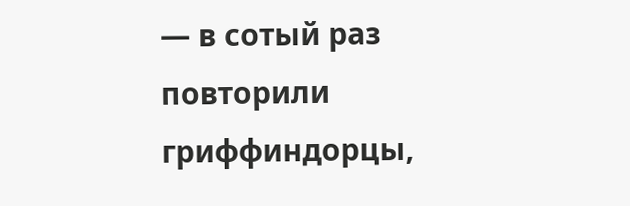— в сотый раз повторили гриффиндорцы,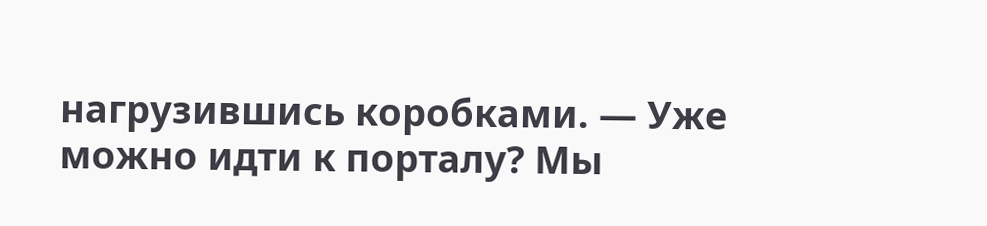нагрузившись коробками. — Уже можно идти к порталу? Мы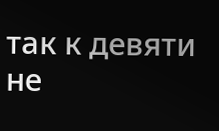так к девяти не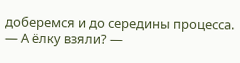доберемся и до середины процесса.
— А ёлку взяли? —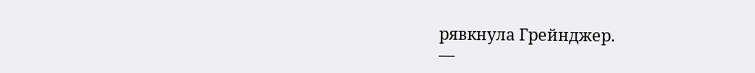рявкнула Грейнджер.
—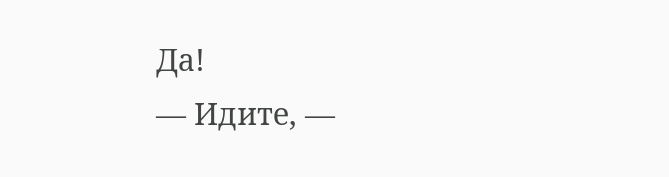Да!
— Идите, —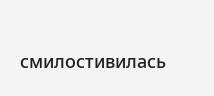смилостивилась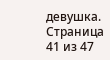девушка.
Страница 41 из 47